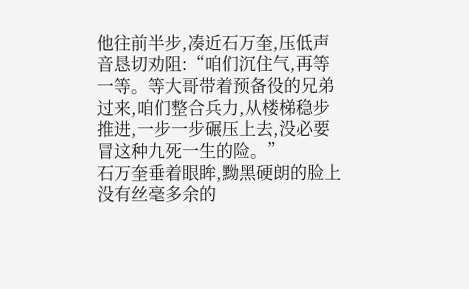他往前半步,凑近石万奎,压低声音恳切劝阻:“咱们沉住气,再等一等。等大哥带着预备役的兄弟过来,咱们整合兵力,从楼梯稳步推进,一步一步碾压上去,没必要冒这种九死一生的险。”
石万奎垂着眼眸,黝黑硬朗的脸上没有丝毫多余的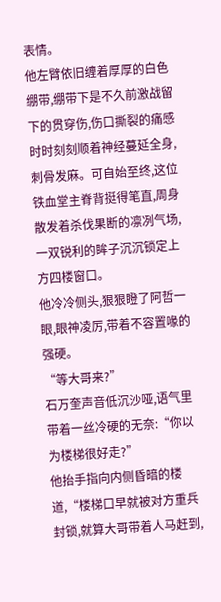表情。
他左臂依旧缠着厚厚的白色绷带,绷带下是不久前激战留下的贯穿伤,伤口撕裂的痛感时时刻刻顺着神经蔓延全身,刺骨发麻。可自始至终,这位铁血堂主脊背挺得笔直,周身散发着杀伐果断的凛冽气场,一双锐利的眸子沉沉锁定上方四楼窗口。
他冷冷侧头,狠狠瞪了阿哲一眼,眼神凌厉,带着不容置喙的强硬。
“等大哥来?”
石万奎声音低沉沙哑,语气里带着一丝冷硬的无奈:“你以为楼梯很好走?”
他抬手指向内侧昏暗的楼道,“楼梯口早就被对方重兵封锁,就算大哥带着人马赶到,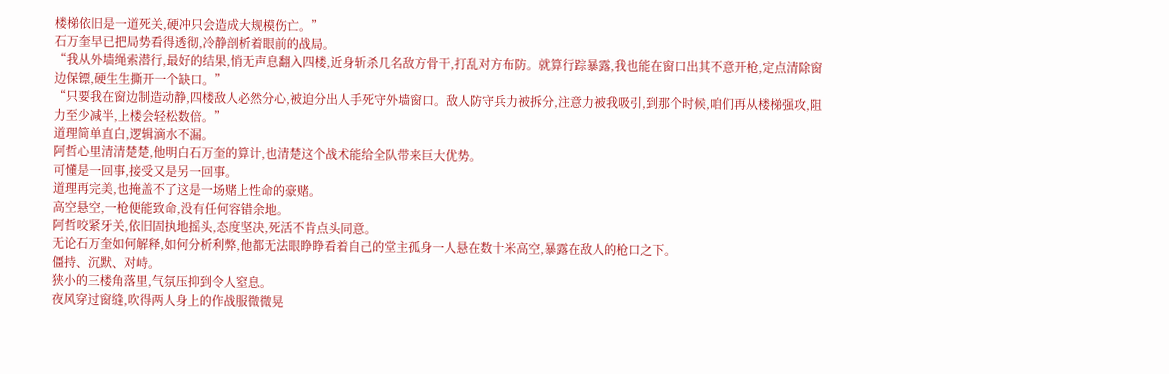楼梯依旧是一道死关,硬冲只会造成大规模伤亡。”
石万奎早已把局势看得透彻,冷静剖析着眼前的战局。
“我从外墙绳索潜行,最好的结果,悄无声息翻入四楼,近身斩杀几名敌方骨干,打乱对方布防。就算行踪暴露,我也能在窗口出其不意开枪,定点清除窗边保镖,硬生生撕开一个缺口。”
“只要我在窗边制造动静,四楼敌人必然分心,被迫分出人手死守外墙窗口。敌人防守兵力被拆分,注意力被我吸引,到那个时候,咱们再从楼梯强攻,阻力至少减半,上楼会轻松数倍。”
道理简单直白,逻辑滴水不漏。
阿哲心里清清楚楚,他明白石万奎的算计,也清楚这个战术能给全队带来巨大优势。
可懂是一回事,接受又是另一回事。
道理再完美,也掩盖不了这是一场赌上性命的豪赌。
高空悬空,一枪便能致命,没有任何容错余地。
阿哲咬紧牙关,依旧固执地摇头,态度坚决,死活不肯点头同意。
无论石万奎如何解释,如何分析利弊,他都无法眼睁睁看着自己的堂主孤身一人悬在数十米高空,暴露在敌人的枪口之下。
僵持、沉默、对峙。
狭小的三楼角落里,气氛压抑到令人窒息。
夜风穿过窗缝,吹得两人身上的作战服微微晃